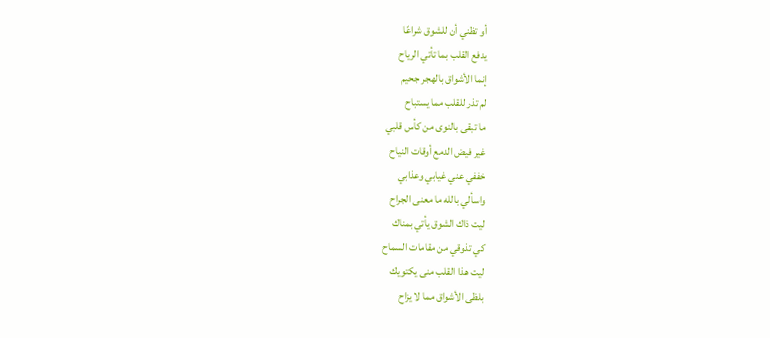أو تظني أن للشوق شراعًا
يدفع القلب بما تأتي الرياح
إنما الأشواق بالهجر جحيم
لم تذر للقلب مما يستباح
ما تبقى بالنوى من كأس قلبي
غير فيض الدمع أوقات النياح
خففي عني غيابي وعذابي
واسألي بالله ما معنى الجراح
ليت ذاك الشوق يأتي بمناك
كي تذوقي من مقامات السماح
ليت هذا القلب منى يكتويك
بلظى الأشواق مما لا يزاح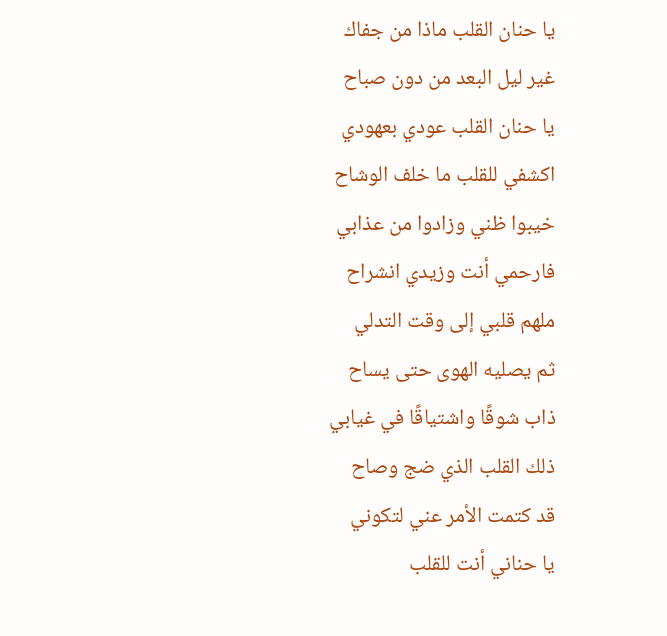يا حنان القلب ماذا من جفاك
غير ليل البعد من دون صباح
يا حنان القلب عودي بعهودي
اكشفي للقلب ما خلف الوشاح
خيبوا ظني وزادوا من عذابي
فارحمي أنت وزيدي انشراح
ملهم قلبي إلى وقت التدلي
ثم يصليه الهوى حتى يساح
ذاب شوقًا واشتياقًا في غيابي
ذلك القلب الذي ضج وصاح
قد كتمت الأمر عني لتكوني
يا حناني أنت للقلب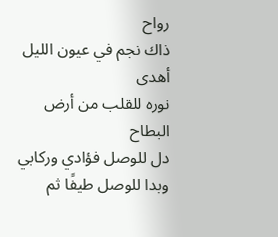رواح
ذاك نجم في عيون الليل أهدى
نوره للقلب من أرض البطاح
دل للوصل فؤادي وركابي
وبدا للوصل طيفًا ثم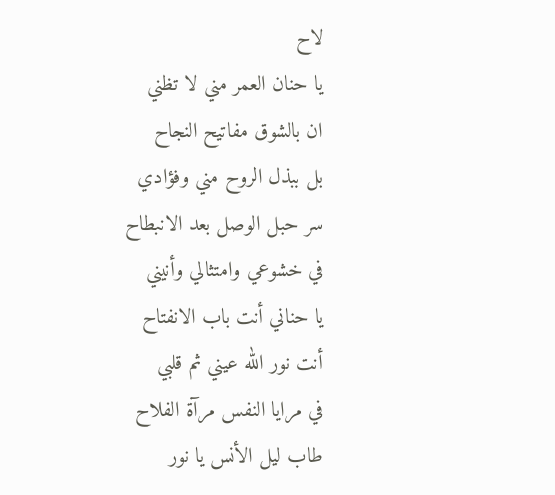لاح
يا حنان العمر مني لا تظني
ان بالشوق مفاتيح النجاح
بل ببذل الروح مني وفؤادي
سر حبل الوصل بعد الانبطاح
في خشوعي وامتثالي وأنيني
يا حناني أنت باب الانفتاح
أنت نور الله عيني ثم قلبي
في مرايا النفس مرآة الفلاح
طاب ليل الأنس يا نور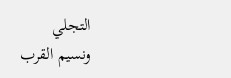التجلي
ونسيم القرب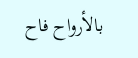بالأرواح فاح